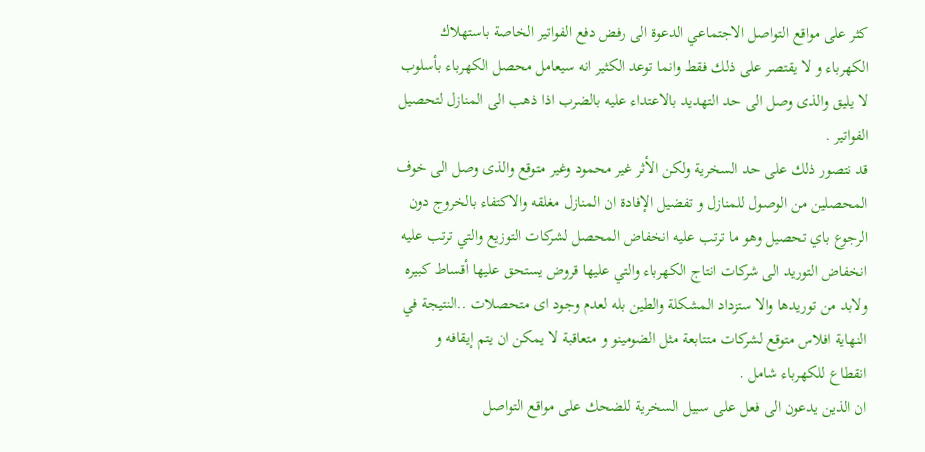كثر على مواقع التواصل الاجتماعي الدعوة الى رفض دفع الفواتير الخاصة باستهلاك الكهرباء و لا يقتصر على ذلك فقط وانما توعد الكثير انه سيعامل محصل الكهرباء بأسلوب لا يليق والذى وصل الى حد التهديد بالاعتداء عليه بالضرب اذا ذهب الى المنازل لتحصيل الفواتير .
قد نتصور ذلك على حد السخرية ولكن الأثر غير محمود وغير متوقع والذى وصل الى خوف المحصلين من الوصول للمنازل و تفضيل الإفادة ان المنازل مغلقه والاكتفاء بالخروج دون الرجوع باي تحصيل وهو ما ترتب عليه انخفاض المحصل لشركات التوزيع والتي ترتب عليه انخفاض التوريد الى شركات انتاج الكهرباء والتي عليها قروض يستحق عليها أقساط كبيره ولابد من توريدها والا ستزداد المشكلة والطين بله لعدم وجود اى متحصلات ..النتيجة في النهاية افلاس متوقع لشركات متتابعة مثل الضومينو و متعاقبة لا يمكن ان يتم إيقافه و انقطاع للكهرباء شامل .
ان الذين يدعون الى فعل على سبيل السخرية للضحك على مواقع التواصل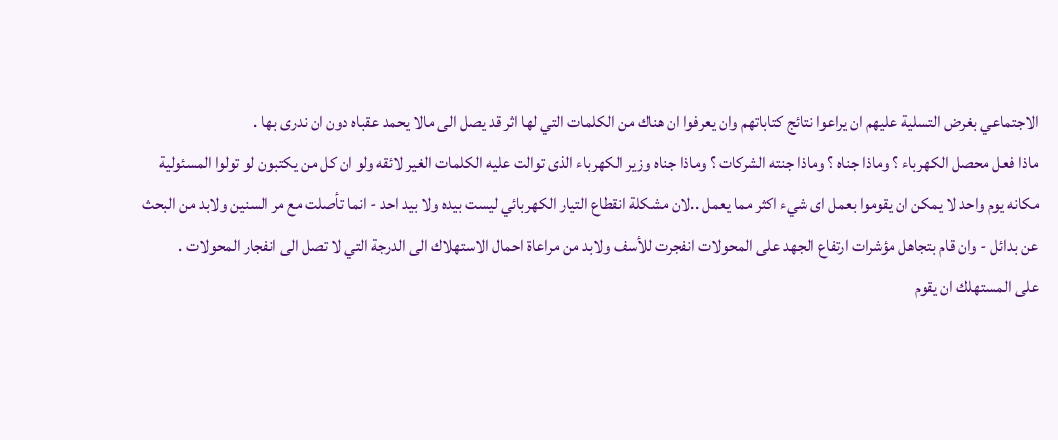الاجتماعي بغرض التسلية عليهم ان يراعوا نتائج كتاباتهم وان يعرفوا ان هناك من الكلمات التي لها اثر قد يصل الى مالا يحمد عقباه دون ان ندرى بها .
ماذا فعل محصل الكهرباء ؟ وماذا جناه ؟ وماذا جنته الشركات ؟ وماذا جناه وزير الكهرباء الذى توالت عليه الكلمات الغير لائقه ولو ان كل من يكتبون لو تولوا المسئولية مكانه يوم واحد لا يمكن ان يقوموا بعمل اى شيء اكثر مما يعمل ..لان مشكلة انقطاع التيار الكهربائي ليست بيده ولا بيد احد - انما تأصلت مع مر السنين ولابد من البحث عن بدائل - وان قام بتجاهل مؤشرات ارتفاع الجهد على المحولات انفجرت للأسف ولابد من مراعاة احمال الاستهلاك الى الدرجة التي لا تصل الى انفجار المحولات .
على المستهلك ان يقوم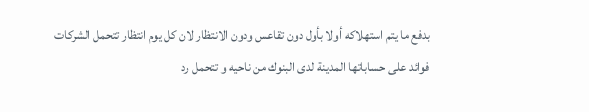بدفع ما يتم استهلاكه أولا بأول دون تقاعس ودون الانتظار لان كل يوم انتظار تتحمل الشركات فوائد على حساباتها المدينة لدى البنوك من ناحيه و تتحمل رد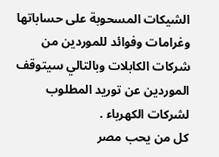الشيكات المسحوبة على حساباتها وغرامات وفوائد للموردين من شركات الكابلات وبالتالي سيتوقف الموردين عن توريد المطلوب لشركات الكهرباء .
كل من يحب مصر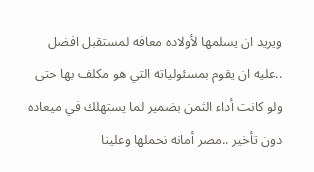ويريد ان يسلمها لأولاده معافه لمستقبل افضل ..عليه ان يقوم بمسئولياته التي هو مكلف بها حتى ولو كانت أداء الثمن بضمير لما يستهلك في ميعاده دون تأخير ..مصر أمانه نحملها وعلينا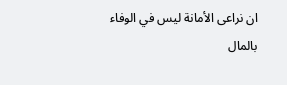ان نراعى الأمانة ليس في الوفاء بالمال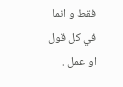فقط و انما في كل قول او عمل .